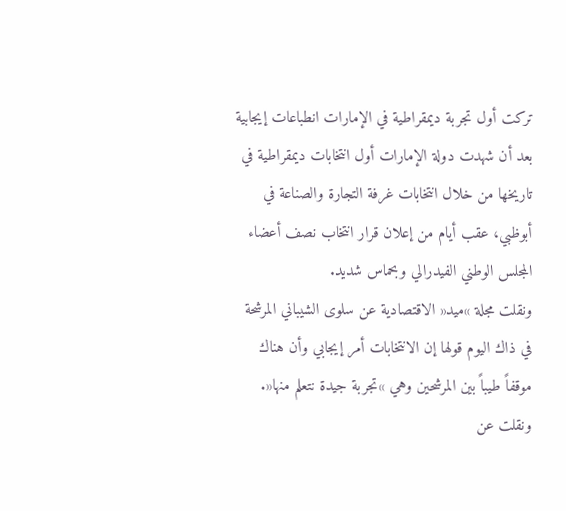تركت أول تجربة ديمقراطية في الإمارات انطباعات إيجابية بعد أن شهدت دولة الإمارات أول انتخابات ديمقراطية في تاريخها من خلال انتخابات غرفة التجارة والصناعة في أبوظبي، عقب أيام من إعلان قرار انتخاب نصف أعضاء المجلس الوطني الفيدرالي وبحماس شديد.
ونقلت مجلة »ميد« الاقتصادية عن سلوى الشيباني المرشحة في ذاك اليوم قولها إن الانتخابات أمر إيجابي وأن هناك موقفاً طيباً بين المرشحين وهي »تجربة جيدة نتعلم منها«. ونقلت عن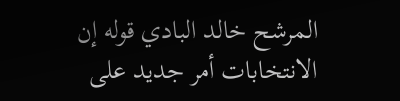المرشح خالد البادي قوله إن الانتخابات أمر جديد على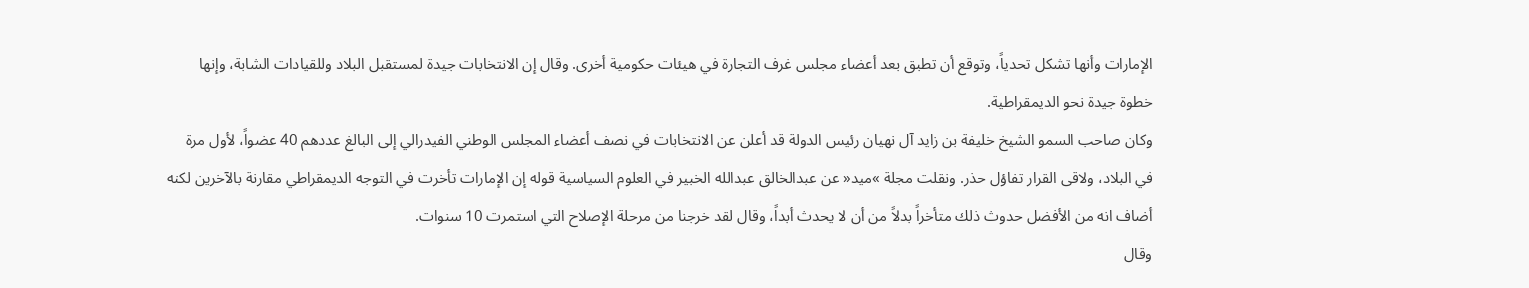الإمارات وأنها تشكل تحدياً، وتوقع أن تطبق بعد أعضاء مجلس غرف التجارة في هيئات حكومية أخرى. وقال إن الانتخابات جيدة لمستقبل البلاد وللقيادات الشابة، وإنها خطوة جيدة نحو الديمقراطية.
وكان صاحب السمو الشيخ خليفة بن زايد آل نهيان رئيس الدولة قد أعلن عن الانتخابات في نصف أعضاء المجلس الوطني الفيدرالي إلى البالغ عددهم 40 عضواً، لأول مرة في البلاد، ولاقى القرار تفاؤل حذر. ونقلت مجلة »ميد« عن عبدالخالق عبدالله الخبير في العلوم السياسية قوله إن الإمارات تأخرت في التوجه الديمقراطي مقارنة بالآخرين لكنه أضاف انه من الأفضل حدوث ذلك متأخراً بدلاً من أن لا يحدث أبداً، وقال لقد خرجنا من مرحلة الإصلاح التي استمرت 10 سنوات.
وقال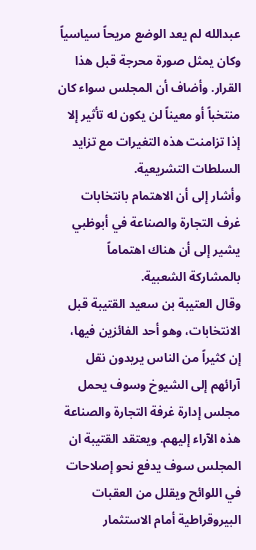عبدالله لم يعد الوضع مريحاً سياسياً وكان يمثل صورة محرجة قبل هذا القرار. وأضاف أن المجلس سواء كان منتخباً أو معيناً لن يكون له تأثير إلا إذا تزامنت هذه التغيرات مع تزايد السلطات التشريعية.
وأشار إلى أن الاهتمام بانتخابات غرف التجارة والصناعة في أبوظبي يشير إلى أن هناك اهتماماً بالمشاركة الشعبية.
وقال العتيبة بن سعيد القتيبة قبل الانتخابات، وهو أحد الفائزين فيها، إن كثيراً من الناس يريدون نقل آرائهم إلى الشيوخ وسوف يحمل مجلس إدارة غرفة التجارة والصناعة هذه الآراء إليهم. ويعتقد القتيبة ان المجلس سوف يدفع نحو إصلاحات في اللوائح ويقلل من العقبات البيروقراطية أمام الاستثمار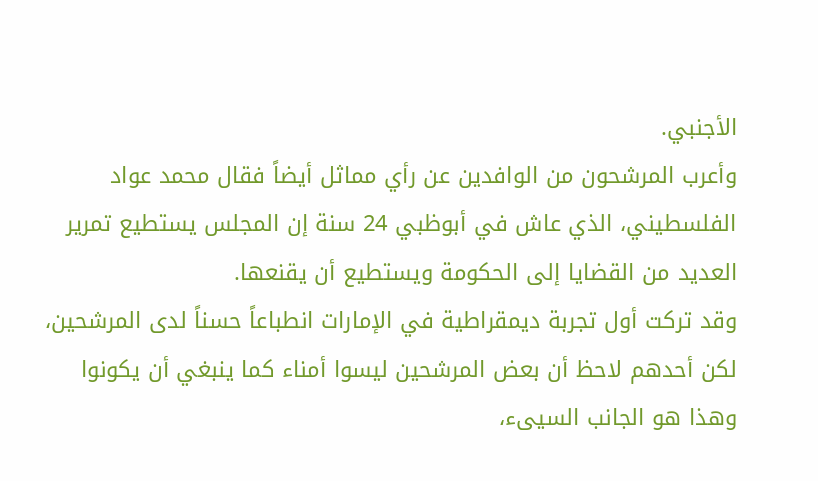الأجنبي.
وأعرب المرشحون من الوافدين عن رأي مماثل أيضاً فقال محمد عواد الفلسطيني، الذي عاش في أبوظبي 24 سنة إن المجلس يستطيع تمرير العديد من القضايا إلى الحكومة ويستطيع أن يقنعها.
وقد تركت أول تجربة ديمقراطية في الإمارات انطباعاً حسناً لدى المرشحين، لكن أحدهم لاحظ أن بعض المرشحين ليسوا أمناء كما ينبغي أن يكونوا وهذا هو الجانب السيىء،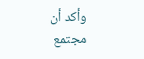وأكد أن مجتمع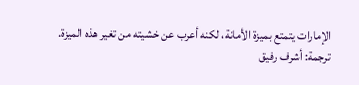الإمارات يتمتع بميزة الأمانة، لكنه أعرب عن خشيته من تغير هذه الميزة.
ترجمة: أشرف رفيق